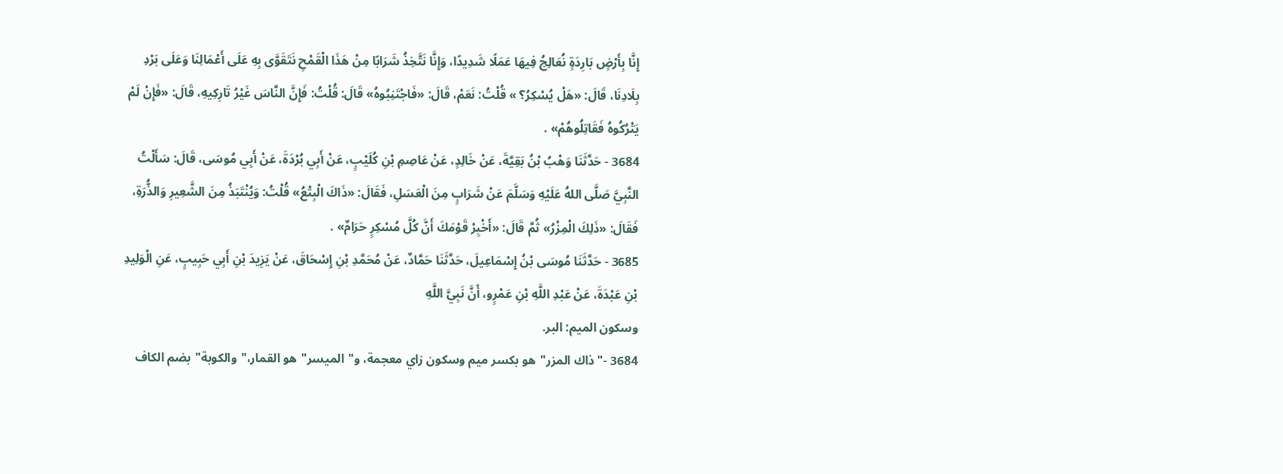إِنَّا بِأَرْضٍ بَارِدَةٍ نُعَالِجُ فِيهَا عَمَلًا شَدِيدًا، وَإِنَّا نَتَّخِذُ شَرَابًا مِنْ هَذَا الْقَمْحِ نَتَقَوَّى بِهِ عَلَى أَعْمَالِنَا وَعَلَى بَرْدِ بِلَادِنَا، قَالَ: «هَلْ يُسْكِرُ؟ » قُلْتُ: نَعَمْ، قَالَ: «فَاجْتَنِبُوهُ» قَالَ: قُلْتُ: فَإِنَّ النَّاسَ غَيْرُ تَارِكِيهِ، قَالَ: «فَإِنْ لَمْ يَتْرُكُوهُ فَقَاتِلُوهُمْ» .
3684 - حَدَّثَنَا وَهْبُ بْنُ بَقِيَّةَ، عَنْ خَالِدٍ، عَنْ عَاصِمِ بْنِ كُلَيْبٍ، عَنْ أَبِي بُرْدَةَ، عَنْ أَبِي مُوسَى، قَالَ: سَأَلْتُ النَّبِيَّ صَلَّى اللهُ عَلَيْهِ وَسَلَّمَ عَنْ شَرَابٍ مِنَ الْعَسَلِ، فَقَالَ: «ذَاكَ الْبِتْعُ» قُلْتُ: وَيُنْتَبَذُ مِنَ الشَّعِيرِ وَالذُّرَةِ، فَقَالَ: «ذَلِكَ الْمِزْرُ» ثُمَّ قَالَ: «أَخْبِرْ قَوْمَكَ أَنَّ كُلَّ مُسْكِرٍ حَرَامٌ» .
3685 - حَدَّثَنَا مُوسَى بْنُ إِسْمَاعِيلَ، حَدَّثَنَا حَمَّادٌ، عَنْ مُحَمَّدِ بْنِ إِسْحَاقَ، عَنْ يَزِيدَ بْنِ أَبِي حَبِيبٍ، عَنِ الْوَلِيدِ بْنِ عَبْدَةَ، عَنْ عَبْدِ اللَّهِ بْنِ عَمْرٍو، أَنَّ نَبِيَّ اللَّهِ
وسكون الميم: البر.
3684 -"ذاك المزر"هو بكسر ميم وسكون زاي معجمة، و"الميسر"هو القمار،"والكوبة"بضم الكاف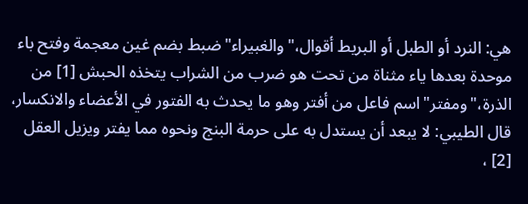هي: النرد أو الطبل أو البريط أقوال،"والغبيراء"ضبط بضم غين معجمة وفتح باء موحدة بعدها ياء مثناة من تحت هو ضرب من الشراب يتخذه الحبش [1] من الذرة،"ومفتر"اسم فاعل من أفتر وهو ما يحدث به الفتور في الأعضاء والانكسار، قال الطيبي: لا يبعد أن يستدل به على حرمة البنج ونحوه مما يفتر ويزيل العقل [2] ،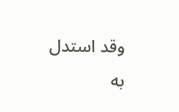وقد استدل به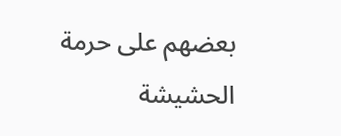بعضهم على حرمة الحشيشة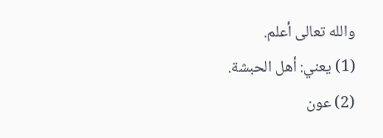والله تعالى أعلم.
(1) يعني: أهل الحبشة.
(2) عون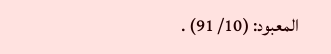المعبود: (10/ 91) .